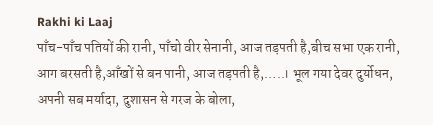Rakhi ki Laaj
पाँच-पाँच पतियों की रानी, पाँचो वीर सेनानी, आज तड़पती है,बीच सभा एक रानी, आग बरसती है,आँखों से बन पानी, आज तड़पती है,…..। भूल गया देवर दुर्योधन, अपनी सब मर्यादा, दुशासन से गरज के बोला,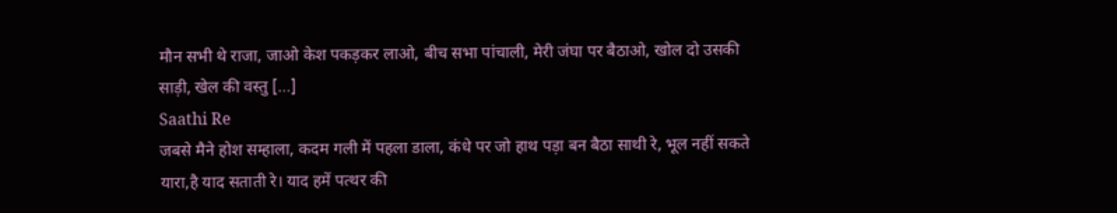मौन सभी थे राजा, जाओ केश पकड़कर लाओ, बीच सभा पांचाली, मेरी जंघा पर बैठाओ, खोल दो उसकी साड़ी, खेल की वस्तु […]
Saathi Re
जबसे मैने होश सम्हाला, कदम गली में पहला डाला, कंधे पर जो हाथ पड़ा बन बैठा साथी रे, भूल नहीं सकते यारा,है याद सताती रे। याद हमें पत्थर की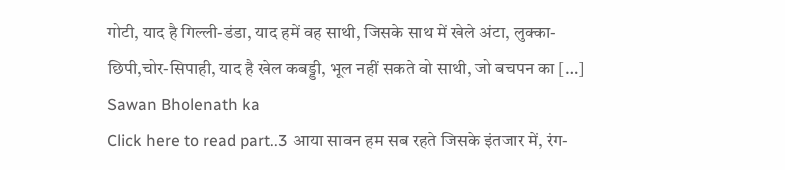गोटी, याद है गिल्ली-डंडा, याद हमें वह साथी, जिसके साथ में खेले अंटा, लुक्का-छिपी,चोर-सिपाही, याद है खेल कबड्डी, भूल नहीं सकते वो साथी, जो बचपन का […]
Sawan Bholenath ka
Click here to read part..3 आया सावन हम सब रहते जिसके इंतजार में, रंग-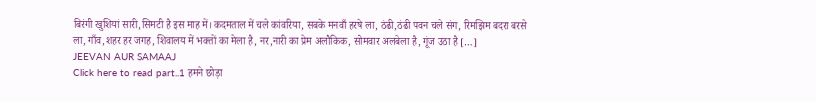बिरंगी खुशियां सारी,सिमटी है इस माह में। कदमताल में चले कांवरिया, सबके मनवाँ हरषे ला, ठंढी,ठंढी पवन चले संग, रिमझिम बदरा बरसे ला, गाँव,शहर हर जगह, शिवालय में भक्तों का मेला है, नर,नारी का प्रेम अलौकिक, सोमवार अलबेला है, गूंज उठा है […]
JEEVAN AUR SAMAAJ
Click here to read part..1 हमने छोड़ा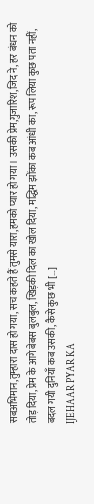सबअभिमान,तुम्हारा दास हो गया, सच कहते हैं तुमसे यारा,हमको प्यार हो गया। उसकी प्रेम,गुजारिश,जिद ने, हर बंधन को तोड़ दिया, प्रेम के आगे बेबस बुलबुल, खिड़की दिल का खोल दिया, मद्धिम झोंका कब आंधी का, रूप लिया कुछ पता नहीं, बदल गयी दुनियाँ कब उसकी, कैसे कुछ भी […]
IJEHAAR PYAR KA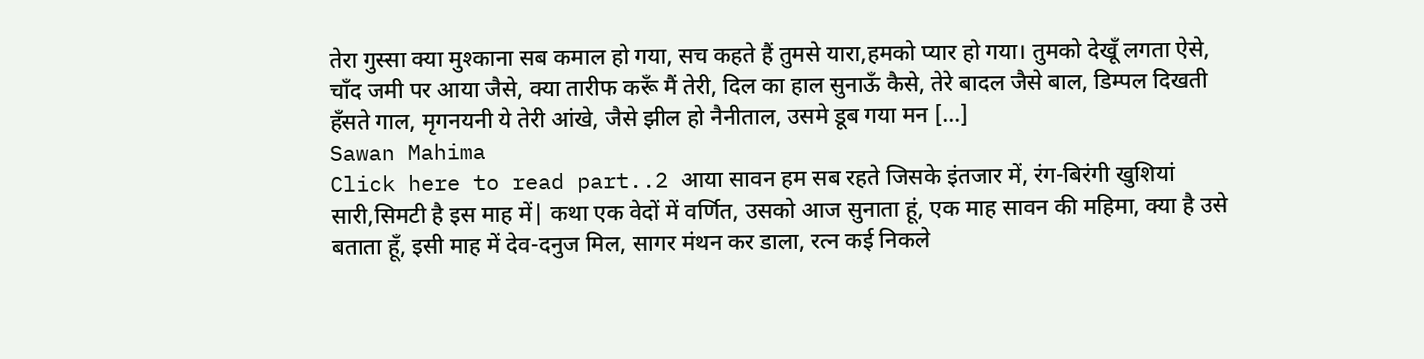तेरा गुस्सा क्या मुश्काना सब कमाल हो गया, सच कहते हैं तुमसे यारा,हमको प्यार हो गया। तुमको देखूँ लगता ऐसे, चाँद जमी पर आया जैसे, क्या तारीफ करूँ मैं तेरी, दिल का हाल सुनाऊँ कैसे, तेरे बादल जैसे बाल, डिम्पल दिखती हँसते गाल, मृगनयनी ये तेरी आंखे, जैसे झील हो नैनीताल, उसमे डूब गया मन […]
Sawan Mahima
Click here to read part..2 आया सावन हम सब रहते जिसके इंतजार में, रंग-बिरंगी खुशियां सारी,सिमटी है इस माह में| कथा एक वेदों में वर्णित, उसको आज सुनाता हूं, एक माह सावन की महिमा, क्या है उसे बताता हूँ, इसी माह में देव-दनुज मिल, सागर मंथन कर डाला, रत्न कई निकले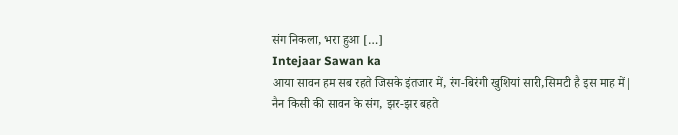संग निकला, भरा हुआ […]
Intejaar Sawan ka
आया सावन हम सब रहते जिसके इंतजार में, रंग-बिरंगी खुशियां सारी,सिमटी है इस माह में| नैन किसी की सावन के संग, झर-झर बहते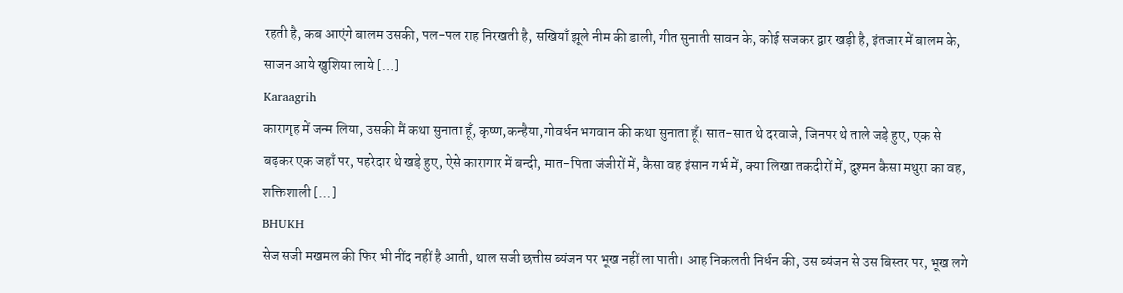रहती है, कब आएंगे बालम उसकी, पल-पल राह निरखती है, सखियाँ झूले नीम की डाली, गीत सुनाती सावन के, कोई सजकर द्वार खड़ी है, इंतजार में बालम के, साजन आये खुशिया लाये […]
Karaagrih
कारागृह में जन्म लिया, उसकी मैं कथा सुनाता हूँ, कृष्ण,कन्हैया,गोवर्धन भगवान की कथा सुनाता हूँ। सात-सात थे दरवाजे, जिनपर थे ताले जड़े हुए, एक से बढ़कर एक जहाँ पर, पहरेदार थे खड़े हुए, ऐसे कारागार में बन्दी, मात-पिता जंजीरों में, कैसा वह इंसान गर्भ में, क्या लिखा तकदीरों में, दुश्मन कैसा मथुरा का वह, शक्तिशाली […]
BHUKH
सेज सजी मखमल की फिर भी नींद नहीं है आती, थाल सजी छत्तीस ब्यंजन पर भूख नहीं ला पाती। आह निकलती निर्धन की, उस ब्यंजन से उस बिस्तर पर, भूख लगे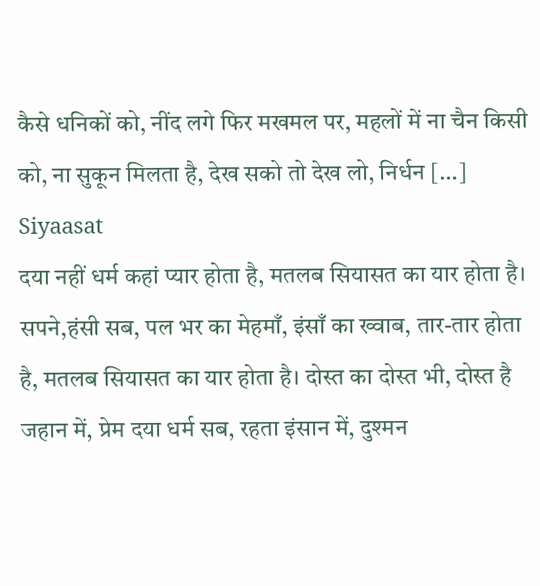कैसे धनिकों को, नींद लगे फिर मखमल पर, महलों में ना चैन किसी को, ना सुकून मिलता है, देख सको तो देख लो, निर्धन […]
Siyaasat
दया नहीं धर्म कहां प्यार होता है, मतलब सियासत का यार होता है। सपने,हंसी सब, पल भर का मेहमाँ, इंसाँ का ख्वाब, तार-तार होता है, मतलब सियासत का यार होता है। दोस्त का दोस्त भी, दोस्त है जहान में, प्रेम दया धर्म सब, रहता इंसान में, दुश्मन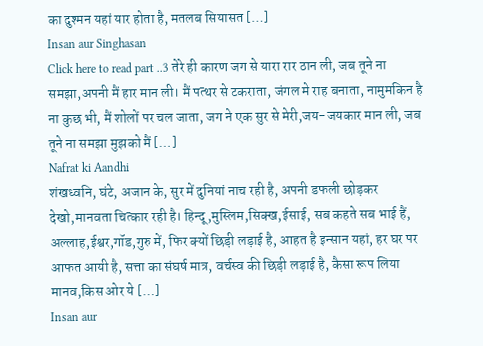का दुश्मन यहां यार होता है, मतलब सियासत […]
Insan aur Singhasan
Click here to read part ..3 तेरे ही कारण जग से यारा रार ठान ली, जब तूने ना समझा,अपनी मैं हार मान ली। मैं पत्थर से टकराता, जंगल मे राह बनाता, नामुमकिन है ना कुछ भी, मैं शोलों पर चल जाता, जग ने एक सुर से मेरी,जय-जयकार मान ली, जब तूने ना समझा मुझको मैं […]
Nafrat ki Aandhi
शंखध्वनि, घंटे, अजान के, सुर में दुनियां नाच रही है, अपनी डफली छोड़कर देखो,मानवता चित्कार रही है। हिन्दू,मुस्लिम,सिक्ख,ईसाई, सब कहते सब भाई हैं, अल्लाह,ईश्वर,गॉड,गुरु में, फिर क्यों छिड़ी लड़ाई है, आहत है इन्सान यहां, हर घर पर आफत आयी है, सत्ता का संघर्ष मात्र, वर्चस्व की छिड़ी लड़ाई है, कैसा रूप लिया मानव,किस ओर ये […]
Insan aur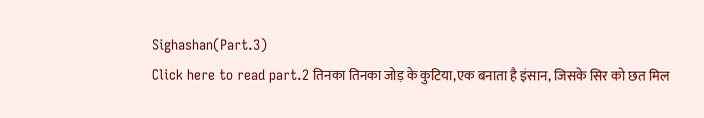Sighashan(Part.3)
Click here to read part.2 तिनका तिनका जोड़ के कुटिया,एक बनाता है इंसान, जिसके सिर को छत मिल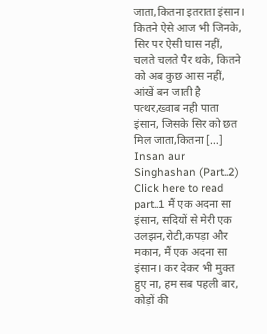जाता,कितना इतराता इंसान। कितने ऐसे आज भी जिनके, सिर पर ऐसी घास नहीं, चलते चलते पैर थके, कितने को अब कुछ आस नहीं, आंखें बन जाती है पत्थर,ख्वाब नही पाता इंसान, जिसके सिर को छत मिल जाता,कितना […]
Insan aur Singhashan (Part..2)
Click here to read part..1 मैं एक अदना सा इंसान, सदियों से मेरी एक उलझन,रोटी,कपड़ा और मकान, मैं एक अदना सा इंसान। कर देकर भी मुक्त हुए ना, हम सब पहली बार, कोड़ों की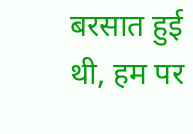बरसात हुई थी, हम पर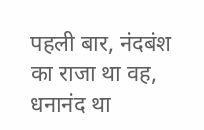पहली बार, नंदबंश का राजा था वह, धनानंद था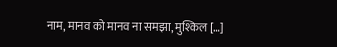नाम, मानव को मानव ना समझा, मुश्किल […]